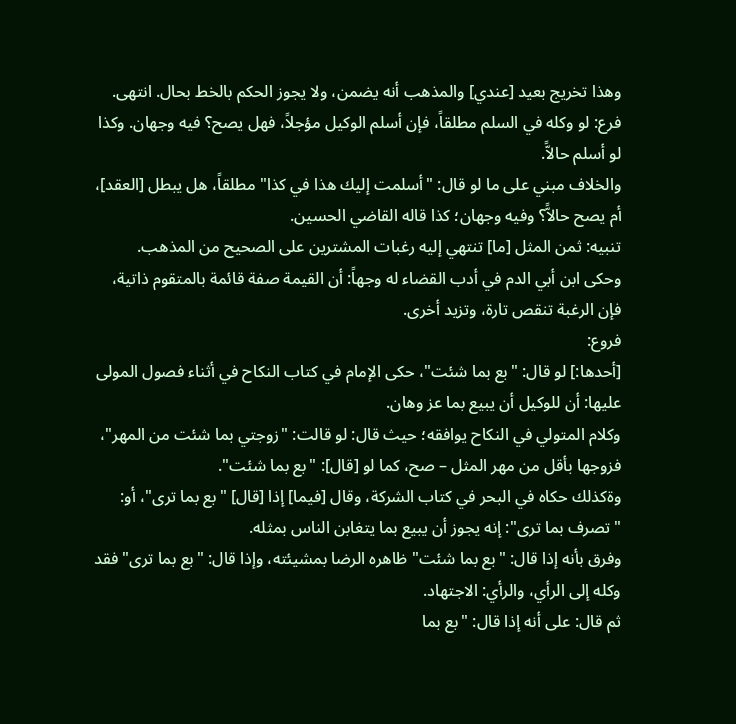وهذا تخريج بعيد [عندي] والمذهب أنه يضمن، ولا يجوز الحكم بالخط بحال. انتهى.
فرع: لو وكله في السلم مطلقاً، فإن أسلم الوكيل مؤجلاً، فهل يصح؟ فيه وجهان. وكذا لو أسلم حالاًّ.
والخلاف مبني على ما لو قال: "أسلمت إليك هذا في كذا" مطلقاً، هل يبطل [العقد]، أم يصح حالاًّ؟ وفيه وجهان؛ كذا قاله القاضي الحسين.
تنبيه: ثمن المثل [ما] تنتهي إليه رغبات المشترين على الصحيح من المذهب.
وحكى ابن أبي الدم في أدب القضاء له وجهاً: أن القيمة صفة قائمة بالمتقوم ذاتية، فإن الرغبة تنقص تارة، وتزيد أخرى.
فروع:
[أحدها:] لو قال: "بع بما شئت"، حكى الإمام في كتاب النكاح في أثناء فصول المولى عليها: أن للوكيل أن يبيع بما عز وهان.
وكلام المتولي في النكاح يوافقه؛ حيث قال: لو قالت: "زوجتي بما شئت من المهر"، فزوجها بأقل من مهر المثل – صح، كما لو [قال]: "بع بما شئت".
وةكذلك حكاه في البحر في كتاب الشركة، وقال [فيما] إذا [قال] "بع بما ترى"، أو: "تصرف بما ترى": إنه يجوز أن يبيع بما يتغابن الناس بمثله.
وفرق بأنه إذا قال: "بع بما شئت" ظاهره الرضا بمشيئته، وإذا قال: "بع بما ترى" فقد وكله إلى الرأي، والرأي: الاجتهاد.
ثم قال: على أنه إذا قال: "بع بما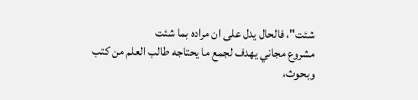شئت"، فالحال يدل على ان مراده بما شئت
مشروع مجاني يهدف لجمع ما يحتاجه طالب العلم من كتب وبحوث،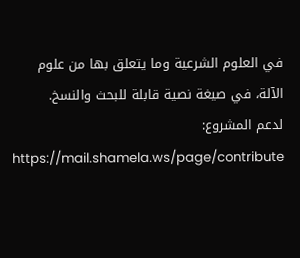في العلوم الشرعية وما يتعلق بها من علوم الآلة، في صيغة نصية قابلة للبحث والنسخ.
لدعم المشروع: https://mail.shamela.ws/page/contribute